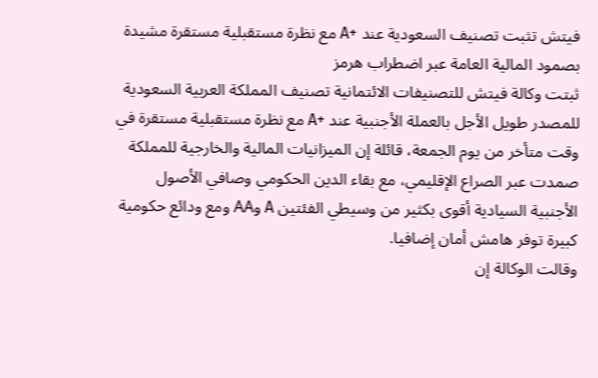فيتش تثبت تصنيف السعودية عند +A مع نظرة مستقبلية مستقرة مشيدة بصمود المالية العامة عبر اضطراب هرمز
ثبتت وكالة فيتش للتصنيفات الائتمانية تصنيف المملكة العربية السعودية للمصدر طويل الأجل بالعملة الأجنبية عند +A مع نظرة مستقبلية مستقرة في وقت متأخر من يوم الجمعة، قائلة إن الميزانيات المالية والخارجية للمملكة صمدت عبر الصراع الإقليمي، مع بقاء الدين الحكومي وصافي الأصول الأجنبية السيادية أقوى بكثير من وسيطي الفئتين A وAA ومع ودائع حكومية كبيرة توفر هامش أمان إضافيا.
وقالت الوكالة إن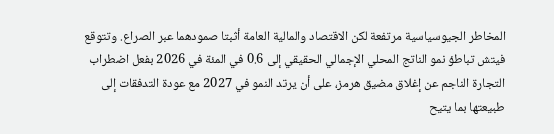المخاطر الجيوسياسية مرتفعة لكن الاقتصاد والمالية العامة أثبتا صمودهما عبر الصراع. وتتوقع فيتش تباطؤ نمو الناتج المحلي الإجمالي الحقيقي إلى 0.6 في المئة في 2026 بفعل اضطراب التجارة الناجم عن إغلاق مضيق هرمز، على أن يرتد النمو في 2027 مع عودة التدفقات إلى طبيعتها بما يتيح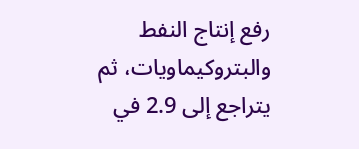رفع إنتاج النفط والبتروكيماويات، ثم يتراجع إلى 2.9 في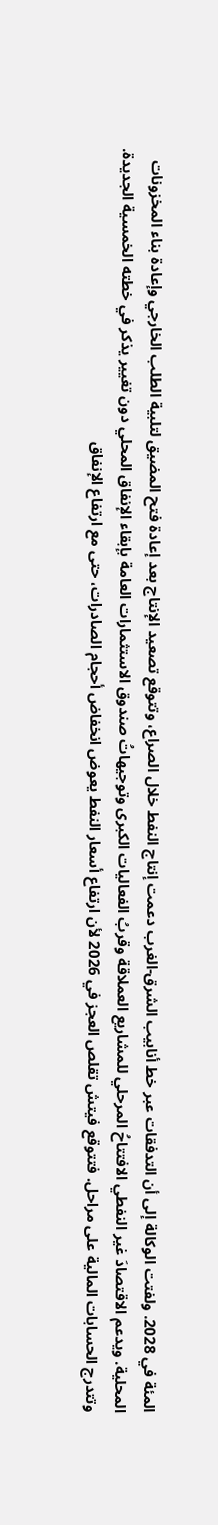المئة في 2028. ولفتت الوكالة إلى أن التدفقات عبر خط أنابيب الشرق-الغرب دعمت إنتاج النفط خلال الصراع، وتتوقع تصعيد الإنتاج بعد إعادة فتح المضيق لتلبية الطلب الخارجي وإعادة بناء المخزونات المحلية. ويدعم الاقتصادَ غير النفطي الافتتاحُ المرحلي للمشاريع العملاقة وقربُ الفعاليات الكبرى وتوجيهاتُ صندوق الاستثمارات العامة بإبقاء الإنفاق المحلي دون تغيير يذكر في خطته الخمسية الجديدة.
وتتدرج الحسابات المالية على مراحل. فتتوقع فيتش تقلص العجز في 2026 لأن ارتفاع أسعار النفط يعوض انخفاض أحجام الصادرات، حتى مع ارتفاع الإنفاق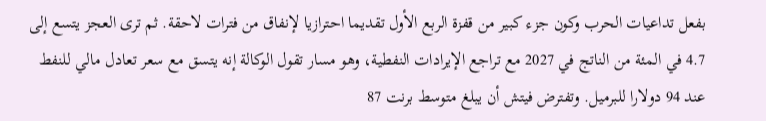بفعل تداعيات الحرب وكون جزء كبير من قفزة الربع الأول تقديما احترازيا لإنفاق من فترات لاحقة. ثم ترى العجز يتسع إلى 4.7 في المئة من الناتج في 2027 مع تراجع الإيرادات النفطية، وهو مسار تقول الوكالة إنه يتسق مع سعر تعادل مالي للنفط عند 94 دولارا للبرميل. وتفترض فيتش أن يبلغ متوسط برنت 87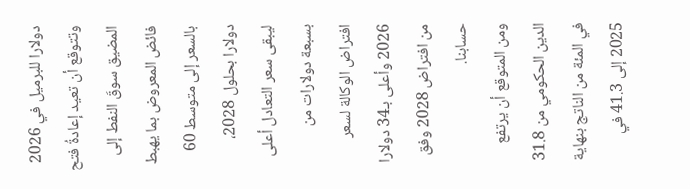دولارا للبرميل في 2026 وتتوقع أن تعيد إعادةُ فتح المضيق سوقَ النفط إلى فائض المعروض بما يهبط بالسعر إلى متوسط 60 دولارا بحلول 2028، ليبقى سعر التعادل أعلى بسبعة دولارات من افتراض الوكالة لسعر 2026 وأعلى بـ34 دولارا من افتراض 2028 وفق حسابنا.
ومن المتوقع أن يرتفع الدين الحكومي من 31.8 في المئة من الناتج بنهاية 2025 إلى 41.3 في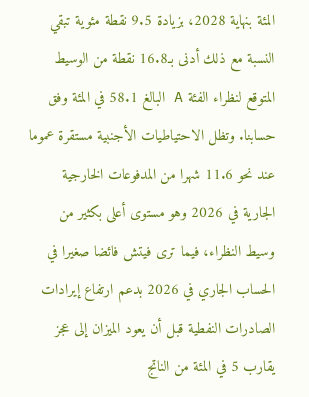المئة بنهاية 2028، بزيادة 9.5 نقطة مئوية تبقي النسبة مع ذلك أدنى بـ16.8 نقطة من الوسيط المتوقع لنظراء الفئة A البالغ 58.1 في المئة وفق حسابنا. وتظل الاحتياطيات الأجنبية مستقرة عموما عند نحو 11.6 شهرا من المدفوعات الخارجية الجارية في 2026 وهو مستوى أعلى بكثير من وسيط النظراء، فيما ترى فيتش فائضا صغيرا في الحساب الجاري في 2026 بدعم ارتفاع إيرادات الصادرات النفطية قبل أن يعود الميزان إلى عجز يقارب 5 في المئة من الناتج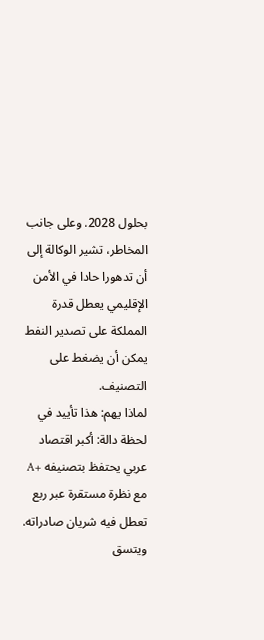بحلول 2028. وعلى جانب المخاطر، تشير الوكالة إلى أن تدهورا حادا في الأمن الإقليمي يعطل قدرة المملكة على تصدير النفط يمكن أن يضغط على التصنيف.
لماذا يهم: هذا تأييد في لحظة دالة: أكبر اقتصاد عربي يحتفظ بتصنيفه +A مع نظرة مستقرة عبر ربع تعطل فيه شريان صادراته. ويتسق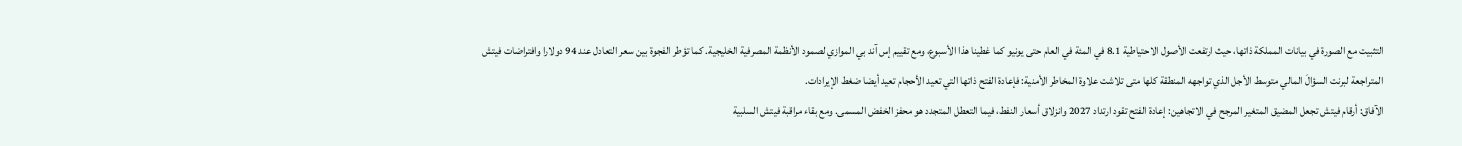التثبيت مع الصورة في بيانات المملكة ذاتها، حيث ارتفعت الأصول الاحتياطية 8.1 في المئة في العام حتى يونيو كما غطينا هذا الأسبوع، ومع تقييم إس آند بي الموازي لصمود الأنظمة المصرفية الخليجية. كما تؤطر الفجوة بين سعر التعادل عند 94 دولارا وافتراضات فيتش المتراجعة لبرنت السؤالَ المالي متوسط الأجل الذي تواجهه المنطقة كلها متى تلاشت علاوة المخاطر الأمنية: فإعادة الفتح ذاتها التي تعيد الأحجام تعيد أيضا ضغط الإيرادات.
الآفاق: أرقام فيتش تجعل المضيق المتغير المرجح في الاتجاهين: إعادة الفتح تقود ارتداد 2027 وانزلاق أسعار النفط، فيما التعطل المتجدد هو محفز الخفض المسمى. ومع بقاء مراقبة فيتش السلبية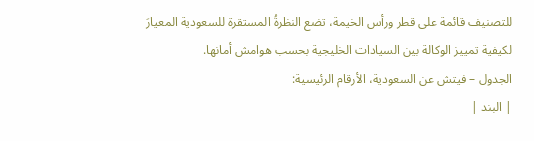للتصنيف قائمة على قطر ورأس الخيمة، تضع النظرةُ المستقرة للسعودية المعيارَ لكيفية تمييز الوكالة بين السيادات الخليجية بحسب هوامش أمانها.
الجدول – فيتش عن السعودية، الأرقام الرئيسية:
| البند |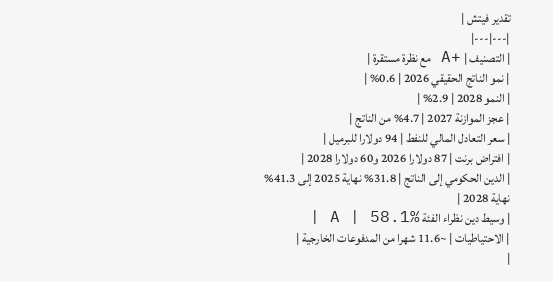تقدير فيتش |
|---|---|
| التصنيف | +A مع نظرة مستقرة |
| نمو الناتج الحقيقي 2026 | 0.6% |
| النمو 2028 | 2.9% |
| عجز الموازنة 2027 | 4.7% من الناتج |
| سعر التعادل المالي للنفط | 94 دولارا للبرميل |
| افتراض برنت | 87 دولارا 2026 و60 دولارا 2028 |
| الدين الحكومي إلى الناتج | 31.8% نهاية 2025 إلى 41.3% نهاية 2028 |
| وسيط دين نظراء الفئة A | 58.1% |
| الاحتياطيات | ~11.6 شهرا من المدفوعات الخارجية |
|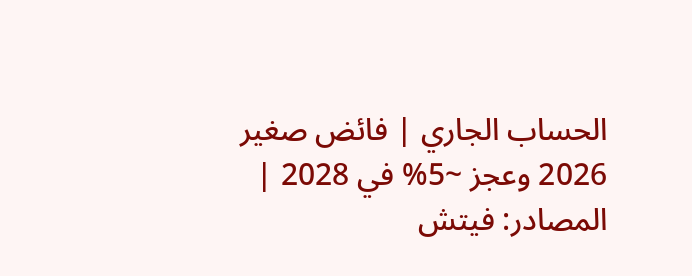الحساب الجاري | فائض صغير 2026 وعجز ~5% في 2028 |
المصادر: فيتش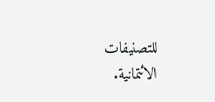للتصنيفات الائتمانية.